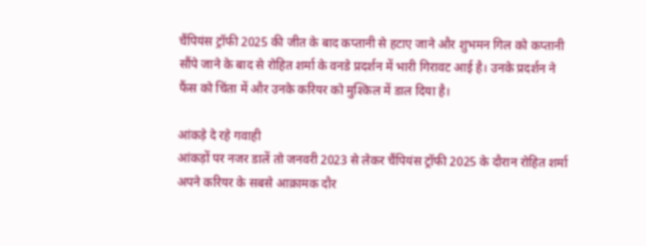चैंपियंस ट्रॉफी 2025 की जीत के बाद कप्तानी से हटाए जाने और शुभमन गिल को कप्तानी सौंपे जाने के बाद से रोहित शर्मा के वनडे प्रदर्शन में भारी गिरावट आई है। उनके प्रदर्शन ने फैंस को चिंता में और उनके करियर को मुश्किल में डाल दिया है।

आंकड़े दे रहे गवाही
आंकड़ों पर नजर डालें तो जनवरी 2023 से लेकर चैंपियंस ट्रॉफी 2025 के दौरान रोहित शर्मा अपने करियर के सबसे आक्रामक दौर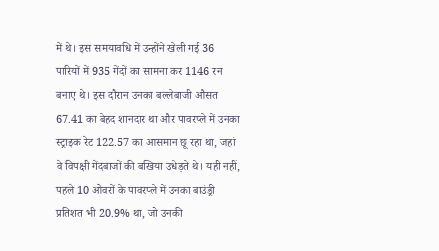में थे। इस समयावधि में उन्होंने खेली गई 36 पारियों में 935 गेंदों का सामना कर 1146 रन बनाए थे। इस दौरान उनका बल्लेबाजी औसत 67.41 का बेहद शानदार था और पावरप्ले में उनका स्ट्राइक रेट 122.57 का आसमान छू रहा था, जहां वे विपक्षी गेंदबाजों की बखिया उधेड़ते थे। यही नहीं, पहले 10 ओवरों के पावरप्ले में उनका बाउंड्री प्रतिशत भी 20.9% था, जो उनकी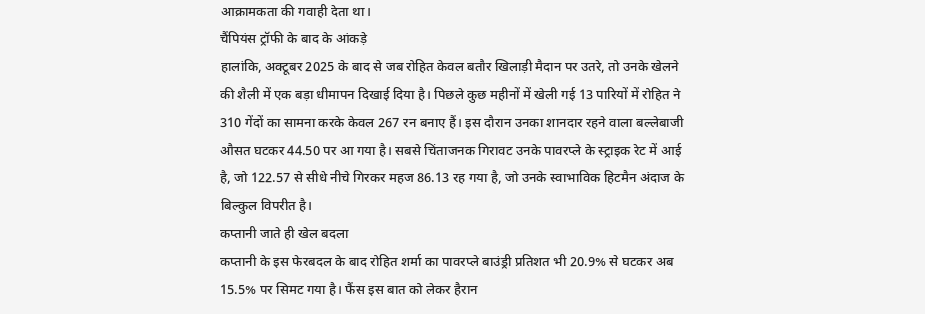आक्रामकता की गवाही देता था।
चैंपियंस ट्रॉफी के बाद के आंकड़े
हालांकि, अक्टूबर 2025 के बाद से जब रोहित केवल बतौर खिलाड़ी मैदान पर उतरे, तो उनके खेलने की शैली में एक बड़ा धीमापन दिखाई दिया है। पिछले कुछ महीनों में खेली गई 13 पारियों में रोहित ने 310 गेंदों का सामना करके केवल 267 रन बनाए हैं। इस दौरान उनका शानदार रहने वाला बल्लेबाजी औसत घटकर 44.50 पर आ गया है। सबसे चिंताजनक गिरावट उनके पावरप्ले के स्ट्राइक रेट में आई है, जो 122.57 से सीधे नीचे गिरकर महज 86.13 रह गया है, जो उनके स्वाभाविक हिटमैन अंदाज के बिल्कुल विपरीत है।
कप्तानी जाते ही खेल बदला
कप्तानी के इस फेरबदल के बाद रोहित शर्मा का पावरप्ले बाउंड्री प्रतिशत भी 20.9% से घटकर अब 15.5% पर सिमट गया है। फैंस इस बात को लेकर हैरान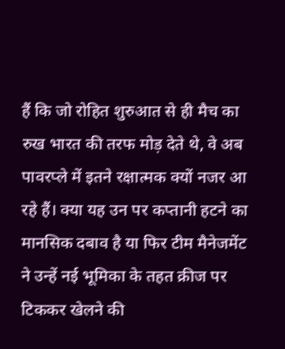हैं कि जो रोहित शुरुआत से ही मैच का रुख भारत की तरफ मोड़ देते थे, वे अब पावरप्ले में इतने रक्षात्मक क्यों नजर आ रहे हैं। क्या यह उन पर कप्तानी हटने का मानसिक दबाव है या फिर टीम मैनेजमेंट ने उन्हें नई भूमिका के तहत क्रीज पर टिककर खेलने की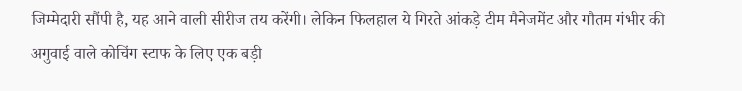जिम्मेदारी सौंपी है, यह आने वाली सीरीज तय करेंगी। लेकिन फिलहाल ये गिरते आंकड़े टीम मैनेजमेंट और गौतम गंभीर की अगुवाई वाले कोचिंग स्टाफ के लिए एक बड़ी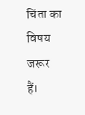चिंता का विषय जरूर हैं।